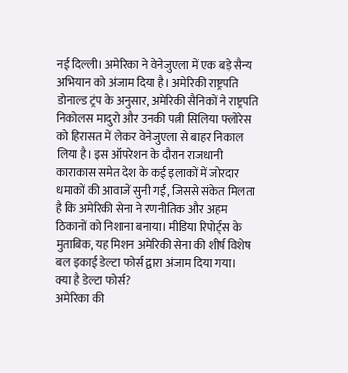नई दिल्ली। अमेरिका ने वेनेजुएला में एक बड़े सैन्य अभियान को अंजाम दिया है। अमेरिकी राष्ट्रपति डोनाल्ड ट्रंप के अनुसार, अमेरिकी सैनिकों ने राष्ट्रपति निकोलस मादुरो और उनकी पत्नी सिलिया फ्लोरेस को हिरासत में लेकर वेनेजुएला से बाहर निकाल लिया है। इस ऑपरेशन के दौरान राजधानी काराकास समेत देश के कई इलाकों में जोरदार धमाकों की आवाजें सुनी गईं, जिससे संकेत मिलता है कि अमेरिकी सेना ने रणनीतिक और अहम ठिकानों को निशाना बनाया। मीडिया रिपोर्ट्स के मुताबिक, यह मिशन अमेरिकी सेना की शीर्ष विशेष बल इकाई डेल्टा फोर्स द्वारा अंजाम दिया गया।
क्या है डेल्टा फोर्स?
अमेरिका की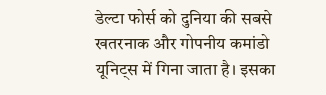डेल्टा फोर्स को दुनिया की सबसे खतरनाक और गोपनीय कमांडो यूनिट्स में गिना जाता है। इसका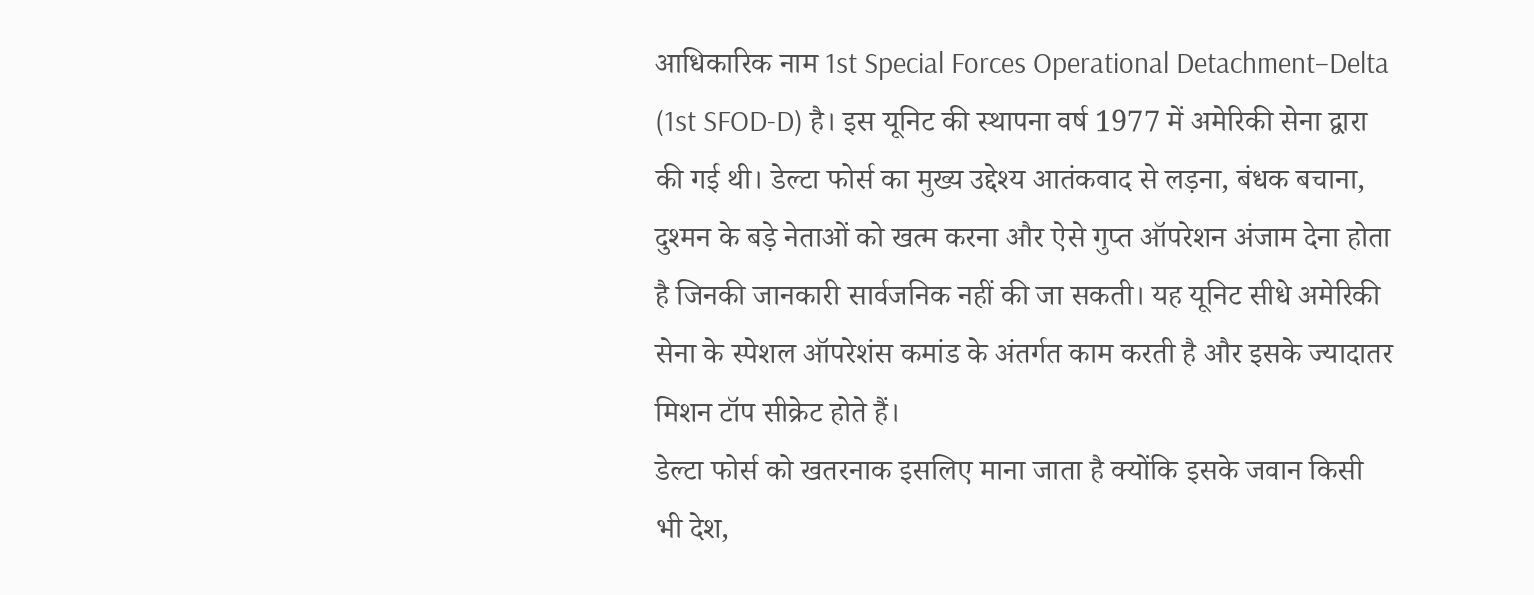आधिकारिक नाम 1st Special Forces Operational Detachment–Delta (1st SFOD-D) है। इस यूनिट की स्थापना वर्ष 1977 में अमेरिकी सेना द्वारा की गई थी। डेल्टा फोर्स का मुख्य उद्देश्य आतंकवाद से लड़ना, बंधक बचाना, दुश्मन के बड़े नेताओं को खत्म करना और ऐसे गुप्त ऑपरेशन अंजाम देना होता है जिनकी जानकारी सार्वजनिक नहीं की जा सकती। यह यूनिट सीधे अमेरिकी सेना के स्पेशल ऑपरेशंस कमांड के अंतर्गत काम करती है और इसके ज्यादातर मिशन टॉप सीक्रेट होते हैं।
डेल्टा फोर्स को खतरनाक इसलिए माना जाता है क्योंकि इसके जवान किसी भी देश,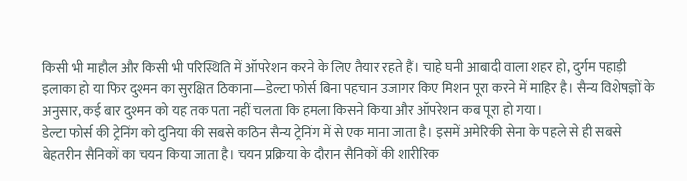किसी भी माहौल और किसी भी परिस्थिति में ऑपरेशन करने के लिए तैयार रहते हैं। चाहे घनी आबादी वाला शहर हो, दुर्गम पहाड़ी इलाका हो या फिर दुश्मन का सुरक्षित ठिकाना—डेल्टा फोर्स बिना पहचान उजागर किए मिशन पूरा करने में माहिर है। सैन्य विशेषज्ञों के अनुसार, कई बार दुश्मन को यह तक पता नहीं चलता कि हमला किसने किया और ऑपरेशन कब पूरा हो गया।
डेल्टा फोर्स की ट्रेनिंग को दुनिया की सबसे कठिन सैन्य ट्रेनिंग में से एक माना जाता है। इसमें अमेरिकी सेना के पहले से ही सबसे बेहतरीन सैनिकों का चयन किया जाता है। चयन प्रक्रिया के दौरान सैनिकों की शारीरिक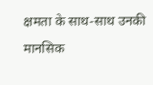क्षमता के साथ-साथ उनकी मानसिक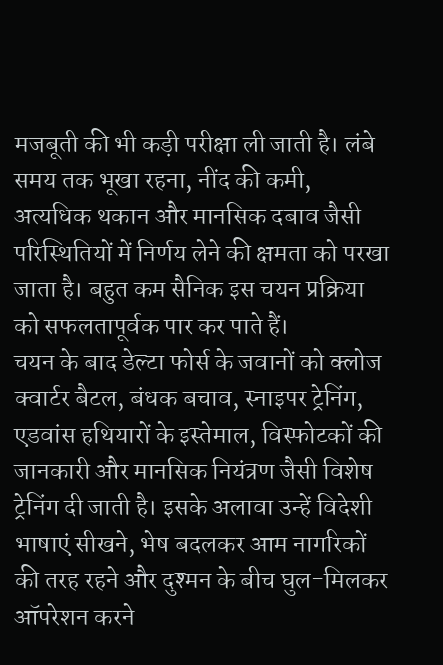मजबूती की भी कड़ी परीक्षा ली जाती है। लंबे समय तक भूखा रहना, नींद की कमी, अत्यधिक थकान और मानसिक दबाव जैसी परिस्थितियों में निर्णय लेने की क्षमता को परखा जाता है। बहुत कम सैनिक इस चयन प्रक्रिया को सफलतापूर्वक पार कर पाते हैं।
चयन के बाद डेल्टा फोर्स के जवानों को क्लोज क्वार्टर बैटल, बंधक बचाव, स्नाइपर ट्रेनिंग, एडवांस हथियारों के इस्तेमाल, विस्फोटकों की जानकारी और मानसिक नियंत्रण जैसी विशेष ट्रेनिंग दी जाती है। इसके अलावा उन्हें विदेशी भाषाएं सीखने, भेष बदलकर आम नागरिकों की तरह रहने और दुश्मन के बीच घुल-मिलकर ऑपरेशन करने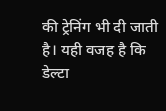की ट्रेनिंग भी दी जाती है। यही वजह है कि डेल्टा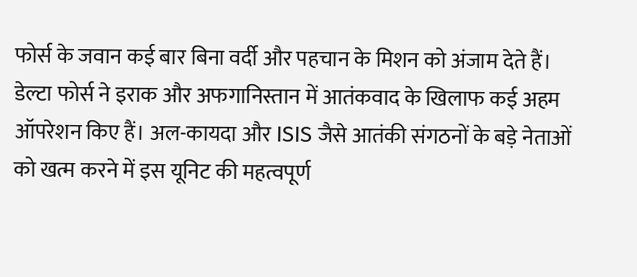फोर्स के जवान कई बार बिना वर्दी और पहचान के मिशन को अंजाम देते हैं।
डेल्टा फोर्स ने इराक और अफगानिस्तान में आतंकवाद के खिलाफ कई अहम ऑपरेशन किए हैं। अल-कायदा और ISIS जैसे आतंकी संगठनों के बड़े नेताओं को खत्म करने में इस यूनिट की महत्वपूर्ण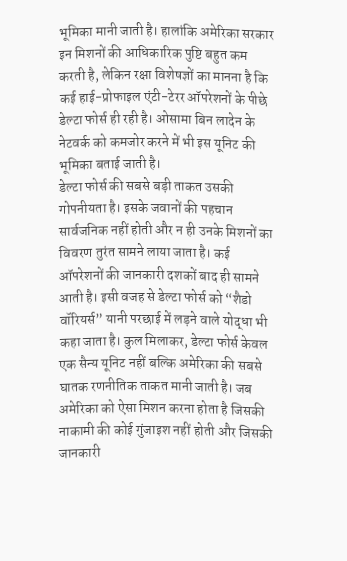भूमिका मानी जाती है। हालांकि अमेरिका सरकार इन मिशनों की आधिकारिक पुष्टि बहुत कम करती है, लेकिन रक्षा विशेषज्ञों का मानना है कि कई हाई-प्रोफाइल एंटी-टेरर ऑपरेशनों के पीछे डेल्टा फोर्स ही रही है। ओसामा बिन लादेन के नेटवर्क को कमजोर करने में भी इस यूनिट की भूमिका बताई जाती है।
डेल्टा फोर्स की सबसे बड़ी ताकत उसकी गोपनीयता है। इसके जवानों की पहचान सार्वजनिक नहीं होती और न ही उनके मिशनों का विवरण तुरंत सामने लाया जाता है। कई ऑपरेशनों की जानकारी दशकों बाद ही सामने आती है। इसी वजह से डेल्टा फोर्स को “शैडो वॉरियर्स” यानी परछाई में लड़ने वाले योद्धा भी कहा जाता है। कुल मिलाकर, डेल्टा फोर्स केवल एक सैन्य यूनिट नहीं बल्कि अमेरिका की सबसे घातक रणनीतिक ताकत मानी जाती है। जब अमेरिका को ऐसा मिशन करना होता है जिसकी नाकामी की कोई गुंजाइश नहीं होती और जिसकी जानकारी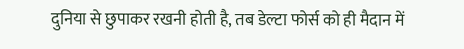दुनिया से छुपाकर रखनी होती है, तब डेल्टा फोर्स को ही मैदान में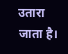उतारा जाता है।